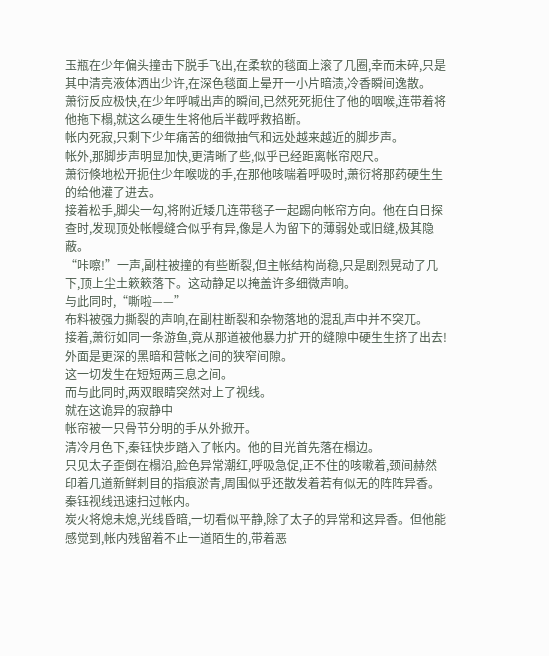玉瓶在少年偏头撞击下脱手飞出,在柔软的毯面上滚了几圈,幸而未碎,只是其中清亮液体洒出少许,在深色毯面上晕开一小片暗渍,冷香瞬间逸散。
萧衍反应极快,在少年呼喊出声的瞬间,已然死死扼住了他的咽喉,连带着将他拖下榻,就这么硬生生将他后半截呼救掐断。
帐内死寂,只剩下少年痛苦的细微抽气和远处越来越近的脚步声。
帐外,那脚步声明显加快,更清晰了些,似乎已经距离帐帘咫尺。
萧衍倏地松开扼住少年喉咙的手,在那他咳喘着呼吸时,萧衍将那药硬生生的给他灌了进去。
接着松手,脚尖一勾,将附近矮几连带毯子一起踢向帐帘方向。他在白日探查时,发现顶处帐幔缝合似乎有异,像是人为留下的薄弱处或旧缝,极其隐蔽。
“咔嚓!”一声,副柱被撞的有些断裂,但主帐结构尚稳,只是剧烈晃动了几下,顶上尘土簌簌落下。这动静足以掩盖许多细微声响。
与此同时,“嘶啦——”
布料被强力撕裂的声响,在副柱断裂和杂物落地的混乱声中并不突兀。
接着,萧衍如同一条游鱼,竟从那道被他暴力扩开的缝隙中硬生生挤了出去!外面是更深的黑暗和营帐之间的狭窄间隙。
这一切发生在短短两三息之间。
而与此同时,两双眼睛突然对上了视线。
就在这诡异的寂静中
帐帘被一只骨节分明的手从外掀开。
清冷月色下,秦钰快步踏入了帐内。他的目光首先落在榻边。
只见太子歪倒在榻沿,脸色异常潮红,呼吸急促,正不住的咳嗽着,颈间赫然印着几道新鲜刺目的指痕淤青,周围似乎还散发着若有似无的阵阵异香。
秦钰视线迅速扫过帐内。
炭火将熄未熄,光线昏暗,一切看似平静,除了太子的异常和这异香。但他能感觉到,帐内残留着不止一道陌生的,带着恶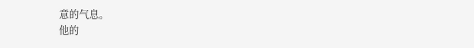意的气息。
他的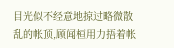目光似不经意地掠过略微散乱的帐顶,顾闻桓用力捂着帐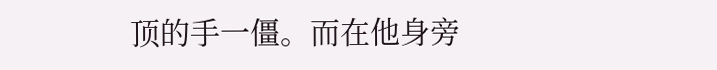顶的手一僵。而在他身旁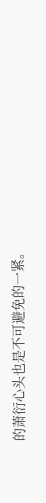的萧衍心头也是不可避免的一紧。